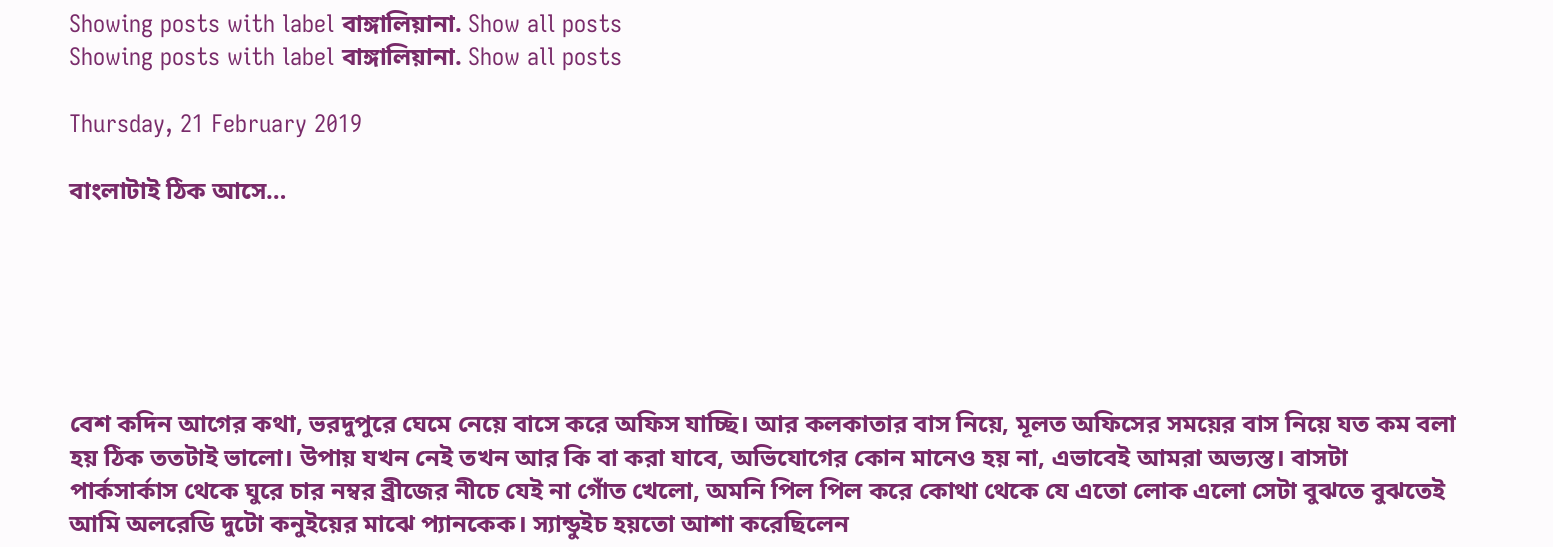Showing posts with label বাঙ্গালিয়ানা. Show all posts
Showing posts with label বাঙ্গালিয়ানা. Show all posts

Thursday, 21 February 2019

বাংলাটাই ঠিক আসে…






বেশ কদিন আগের কথা, ভরদুপুরে ঘেমে নেয়ে বাসে করে অফিস যাচ্ছি। আর কলকাতার বাস নিয়ে, মূলত অফিসের সময়ের বাস নিয়ে যত কম বলা হয় ঠিক ততটাই ভালো। উপায় যখন নেই তখন আর কি বা করা যাবে, অভিযোগের কোন মানেও হয় না, এভাবেই আমরা অভ্যস্ত। বাসটা পার্কসার্কাস থেকে ঘুরে চার নম্বর ব্রীজের নীচে যেই না গোঁত খেলো, অমনি পিল পিল করে কোথা থেকে যে এতো লোক এলো সেটা বুঝতে বুঝতেই আমি অলরেডি দুটো কনুইয়ের মাঝে প্যানকেক। স্যান্ডুইচ হয়তো আশা করেছিলেন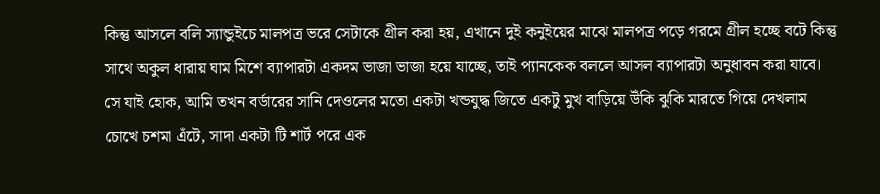কিন্তু আসলে বলি স্যান্ডুইচে মালপত্র ভরে সেটাকে গ্রীল করা হয়, এখানে দুই কনুইয়ের মাঝে মালপত্র পড়ে গরমে গ্রীল হচ্ছে বটে কিন্তু সাথে অকুল ধারায় ঘাম মিশে ব্যাপারটা একদম ভাজা ভাজা হয়ে যাচ্ছে, তাই প্যানকেক বললে আসল ব্যাপারটা অনুধাবন করা যাবে। সে যাই হোক, আমি তখন বর্ডারের সানি দেওলের মতো একটা খন্ডযুদ্ধ জিতে একটু মুখ বাড়িয়ে উঁকি ঝুকি মারতে গিয়ে দেখলাম চোখে চশমা এঁটে, সাদা একটা টি শার্ট পরে এক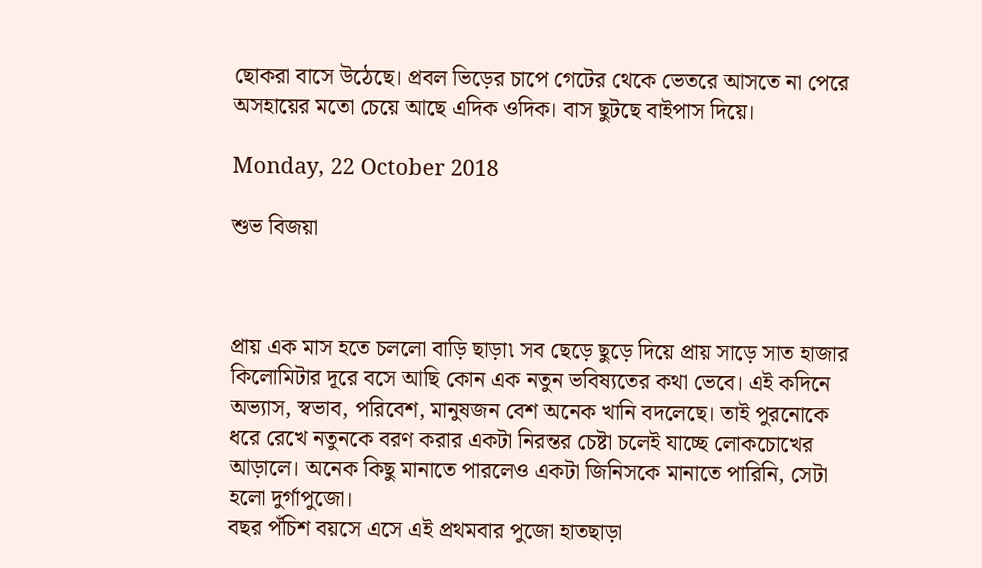ছোকরা বাসে উঠেছে। প্রবল ভিড়ের চাপে গেটের থেকে ভেতরে আসতে না পেরে অসহায়ের মতো চেয়ে আছে এদিক ওদিক। বাস ছুটছে বাইপাস দিয়ে।

Monday, 22 October 2018

শুভ বিজয়া



প্রায় এক মাস হতে চললো বাড়ি ছাড়া৷ সব ছেড়ে ছুড়ে দিয়ে প্রায় সাড়ে সাত হাজার কিলোমিটার দূরে বসে আছি কোন এক নতুন ভবিষ্যতের কথা ভেবে। এই কদিনে অভ্যাস, স্বভাব, পরিবেশ, মানুষজন বেশ অনেক খানি বদলেছে। তাই পুরনোকে ধরে রেখে নতুনকে বরণ করার একটা নিরন্তর চেষ্টা চলেই যাচ্ছে লোকচোখের আড়ালে। অনেক কিছু মানাতে পারলেও একটা জিনিসকে মানাতে পারিনি, সেটা হলো দুর্গাপুজো।
বছর পঁচিশ বয়সে এসে এই প্রথমবার পুজো হাতছাড়া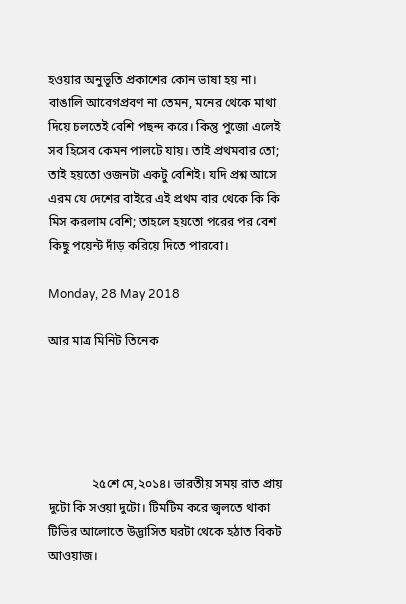হওয়ার অনুভূতি প্রকাশের কোন ভাষা হয় না। বাঙালি আবেগপ্রবণ না তেমন, মনের থেকে মাথা দিয়ে চলতেই বেশি পছন্দ করে। কিন্তু পুজো এলেই সব হিসেব কেমন পালটে যায়। তাই প্রথমবার তো; তাই হয়তো ওজনটা একটু বেশিই। যদি প্রশ্ন আসে এরম যে দেশের বাইরে এই প্রথম বার থেকে কি কি মিস করলাম বেশি; তাহলে হয়তো পরের পর বেশ কিছু পয়েন্ট দাঁড় করিয়ে দিতে পারবো।

Monday, 28 May 2018

আর মাত্র মিনিট তিনেক





              ২৫শে মে,২০১৪। ভারতীয় সময় রাত প্রায় দুটো কি সওয়া দুটো। টিমটিম করে জ্বলতে থাকা টিভির আলোতে উদ্ভাসিত ঘরটা থেকে হঠাত বিকট আওয়াজ।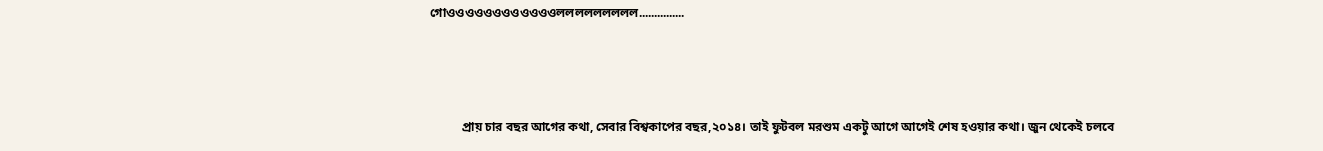গোওওওওওওওওওওওওললললললললল...............



          প্রায় চার বছর আগের কথা, সেবার বিশ্বকাপের বছর,২০১৪। তাই ফুটবল মরশুম একটু আগে আগেই শেষ হওয়ার কথা। জুন থেকেই চলবে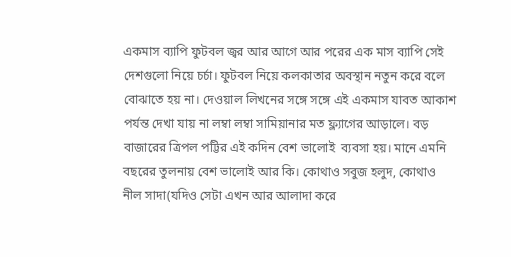একমাস ব্যাপি ফুটবল জ্বর আর আগে আর পরের এক মাস ব্যাপি সেই দেশগুলো নিয়ে চর্চা। ফুটবল নিয়ে কলকাতার অবস্থান নতুন করে বলে বোঝাতে হয় না। দেওয়াল লিখনের সঙ্গে সঙ্গে এই একমাস যাবত আকাশ পর্যন্ত দেখা যায় না লম্বা লম্বা সামিয়ানার মত ফ্ল্যাগের আড়ালে। বড় বাজারের ত্রিপল পট্টির এই কদিন বেশ ভালোই  ব্যবসা হয়। মানে এমনি বছরের তুলনায় বেশ ভালোই আর কি। কোথাও সবুজ হলুদ, কোথাও নীল সাদা(যদিও সেটা এখন আর আলাদা করে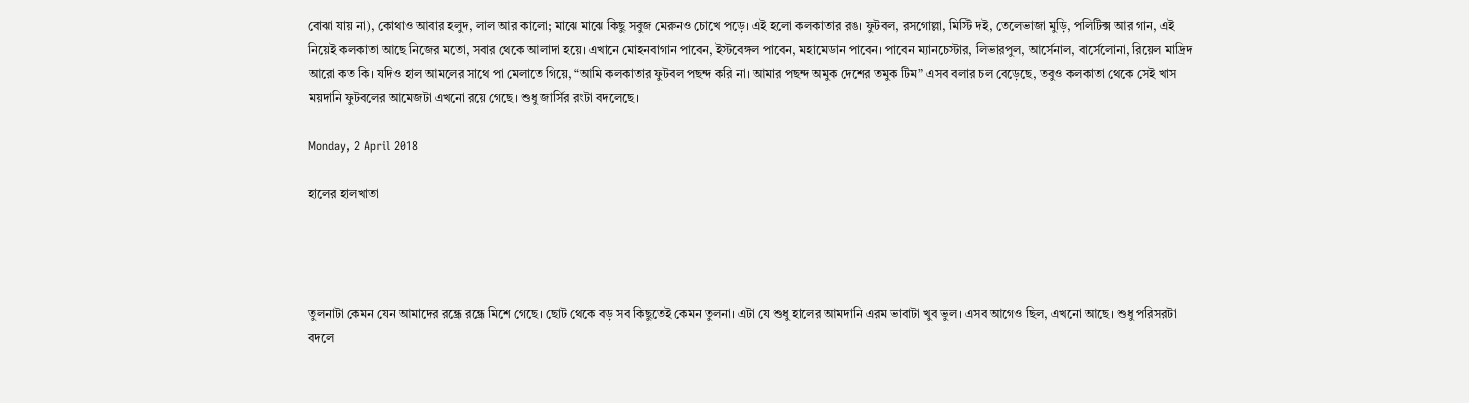বোঝা যায় না), কোথাও আবার হলুদ, লাল আর কালো; মাঝে মাঝে কিছু সবুজ মেরুনও চোখে পড়ে। এই হলো কলকাতার রঙ। ফুটবল, রসগোল্লা, মিস্টি দই, তেলেভাজা মুড়ি, পলিটিক্স আর গান, এই নিয়েই কলকাতা আছে নিজের মতো, সবার থেকে আলাদা হয়ে। এখানে মোহনবাগান পাবেন, ইস্টবেঙ্গল পাবেন, মহামেডান পাবেন। পাবেন ম্যানচেস্টার, লিভারপুল, আর্সেনাল, বার্সেলোনা, রিয়েল মাদ্রিদ আরো কত কি। যদিও হাল আমলের সাথে পা মেলাতে গিয়ে, “আমি কলকাতার ফুটবল পছন্দ করি না। আমার পছন্দ অমুক দেশের তমুক টিম” এসব বলার চল বেড়েছে, তবুও কলকাতা থেকে সেই খাস ময়দানি ফুটবলের আমেজটা এখনো রয়ে গেছে। শুধু জার্সির রংটা বদলেছে।

Monday, 2 April 2018

হালের হালখাতা




তুলনাটা কেমন যেন আমাদের রন্ধ্রে রন্ধ্রে মিশে গেছে। ছোট থেকে বড় সব কিছুতেই কেমন তুলনা। এটা যে শুধু হালের আমদানি এরম ভাবাটা খুব ভুল। এসব আগেও ছিল, এখনো আছে। শুধু পরিসরটা বদলে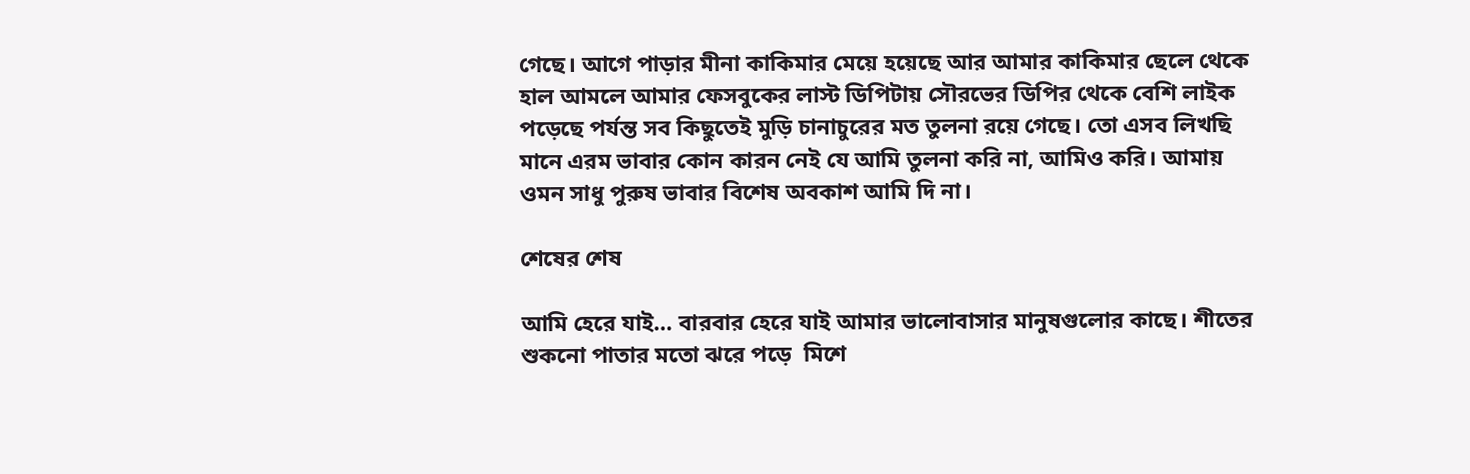গেছে। আগে পাড়ার মীনা কাকিমার মেয়ে হয়েছে আর আমার কাকিমার ছেলে থেকে হাল আমলে আমার ফেসবুকের লাস্ট ডিপিটায় সৌরভের ডিপির থেকে বেশি লাইক পড়েছে পর্যন্ত সব কিছুতেই মুড়ি চানাচুরের মত তুলনা রয়ে গেছে। তো এসব লিখছি মানে এরম ভাবার কোন কারন নেই যে আমি তুলনা করি না, আমিও করি। আমায় ওমন সাধু পুরুষ ভাবার বিশেষ অবকাশ আমি দি না।

শেষের শেষ

আমি হেরে যাই… বারবার হেরে যাই আমার ভালোবাসার মানুষগুলোর কাছে। শীতের শুকনো পাতার মতো ঝরে পড়ে  মিশে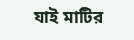যাই মাটির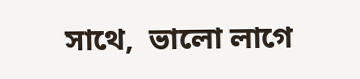সাথে,  ভালো লাগে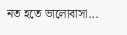নত হতে ভালোবাসা...